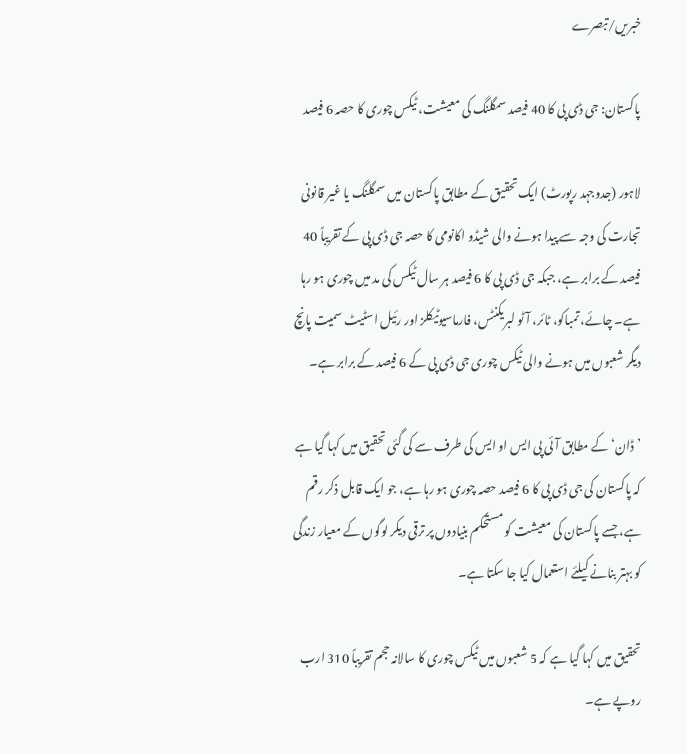خبریں/تبصرے

پاکستان: جی ڈی پی کا 40 فیصد سمگلنگ کی معیشت، ٹیکس چوری کا حصہ 6 فیصد

لاہور (جدوجہد رپورٹ) ایک تحقیق کے مطابق پاکستان میں سمگلنگ یا غیر قانونی تجارت کی وجہ سے پیدا ہونے والی شیڈو اکانومی کا حصہ جی ڈی پی کے تقریباً 40 فیصد کے برابر ہے، جبکہ جی ڈی پی کا 6 فیصد ہر سال ٹیکس کی مد میں چوری ہو رہا ہے۔ چائے، تمباکو، ٹائر، آٹو لبریکنٹس، فارماسیوٹیکلز اور رئیل اسٹیٹ سمیت پانچ دیگر شعبوں میں ہونے والی ٹیکس چوری جی ڈی پی کے 6 فیصد کے برابر ہے۔

’ڈان‘ کے مطابق آئی پی ایس او ایس کی طرف سے کی گئی تحقیق میں کہا گیا ہے کہ پاکستان کی جی ڈی پی کا 6 فیصد حصہ چوری ہو رہا ہے، جو ایک قابل ذکر رقم ہے، جسے پاکستان کی معیشت کو مستحکم بنیادوں پر ترقی دیکر لوگوں کے معیار زندگی کو بہتر بنانے کیلئے استعمال کیا جا سکتا ہے۔

تحقیق میں کہا گیا ہے کہ 5 شعبوں میں ٹیکس چوری کا سالانہ حجم تقریباً 310 ارب روپے ہے۔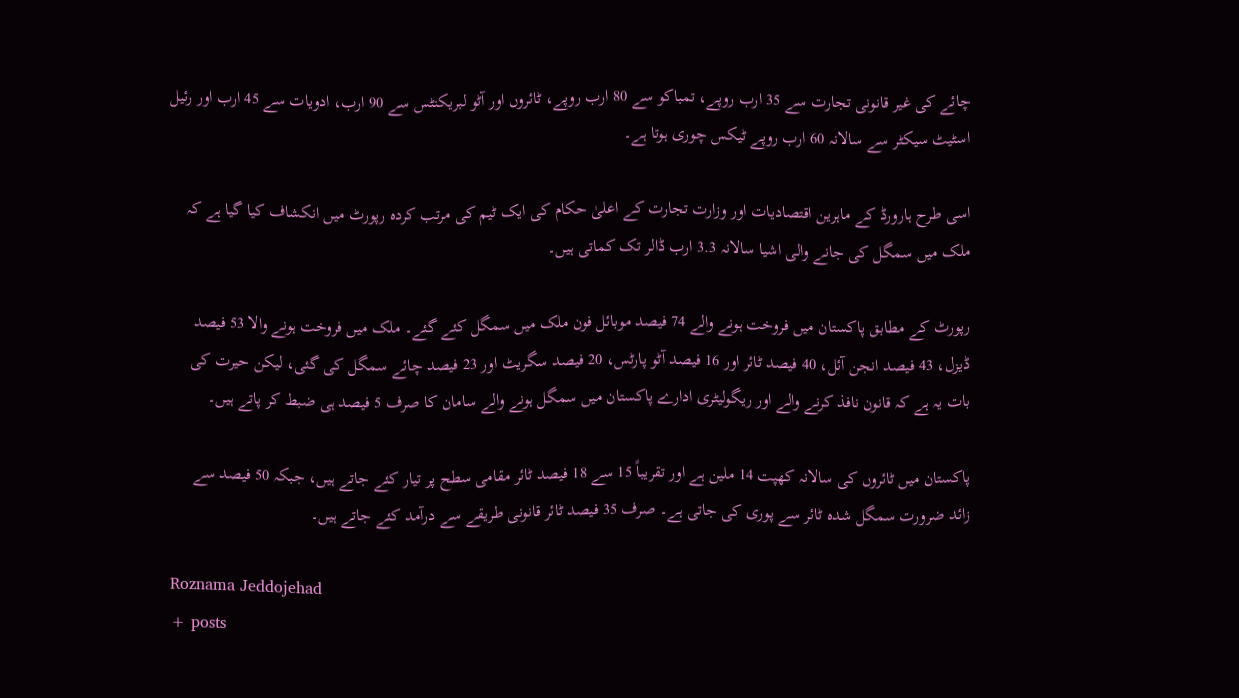چائے کی غیر قانونی تجارت سے 35 ارب روپے، تمباکو سے 80 ارب روپے، ٹائروں اور آٹو لبریکنٹس سے 90 ارب، ادویات سے 45 ارب اور رئیل اسٹیٹ سیکٹر سے سالانہ 60 ارب روپے ٹیکس چوری ہوتا ہے۔

اسی طرح ہارورڈ کے ماہرین اقتصادیات اور وزارت تجارت کے اعلیٰ حکام کی ایک ٹیم کی مرتب کردہ رپورٹ میں انکشاف کیا گیا ہے کہ ملک میں سمگل کی جانے والی اشیا سالانہ 3.3 ارب ڈالر تک کماتی ہیں۔

رپورٹ کے مطابق پاکستان میں فروخت ہونے والے 74 فیصد موبائل فون ملک میں سمگل کئے گئے۔ ملک میں فروخت ہونے والا 53 فیصد ڈیزل، 43 فیصد انجن آئل، 40 فیصد ٹائر اور 16 فیصد آٹو پارٹس، 20 فیصد سگریٹ اور 23 فیصد چائے سمگل کی گئی، لیکن حیرت کی بات یہ ہے کہ قانون نافذ کرنے والے اور ریگولیٹری ادارے پاکستان میں سمگل ہونے والے سامان کا صرف 5 فیصد ہی ضبط کر پاتے ہیں۔

پاکستان میں ٹائروں کی سالانہ کھپت 14 ملین ہے اور تقریباً 15 سے 18 فیصد ٹائر مقامی سطح پر تیار کئے جاتے ہیں، جبکہ 50 فیصد سے زائد ضرورت سمگل شدہ ٹائر سے پوری کی جاتی ہے۔ صرف 35 فیصد ٹائر قانونی طریقے سے درآمد کئے جاتے ہیں۔

Roznama Jeddojehad
+ posts